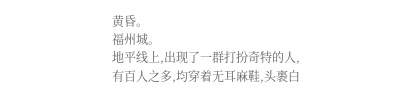黄昏。
福州城。
地平线上,出现了一群打扮奇特的人,有百人之多,均穿着无耳麻鞋,头裹白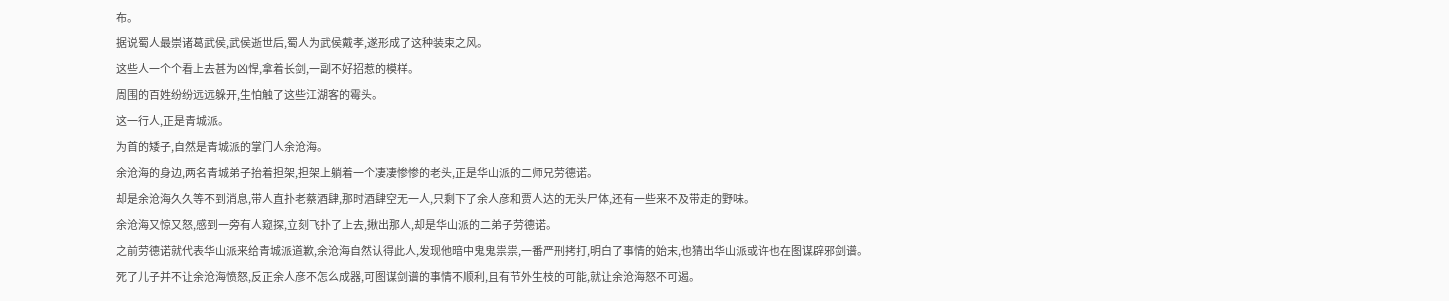布。
据说蜀人最崇诸葛武侯,武侯逝世后,蜀人为武侯戴孝,遂形成了这种装束之风。
这些人一个个看上去甚为凶悍,拿着长剑,一副不好招惹的模样。
周围的百姓纷纷远远躲开,生怕触了这些江湖客的霉头。
这一行人,正是青城派。
为首的矮子,自然是青城派的掌门人余沧海。
余沧海的身边,两名青城弟子抬着担架,担架上躺着一个凄凄惨惨的老头,正是华山派的二师兄劳德诺。
却是余沧海久久等不到消息,带人直扑老蔡酒肆,那时酒肆空无一人,只剩下了余人彦和贾人达的无头尸体,还有一些来不及带走的野味。
余沧海又惊又怒,感到一旁有人窥探,立刻飞扑了上去,揪出那人,却是华山派的二弟子劳德诺。
之前劳德诺就代表华山派来给青城派道歉,余沧海自然认得此人,发现他暗中鬼鬼祟祟,一番严刑拷打,明白了事情的始末,也猜出华山派或许也在图谋辟邪剑谱。
死了儿子并不让余沧海愤怒,反正余人彦不怎么成器,可图谋剑谱的事情不顺利,且有节外生枝的可能,就让余沧海怒不可遏。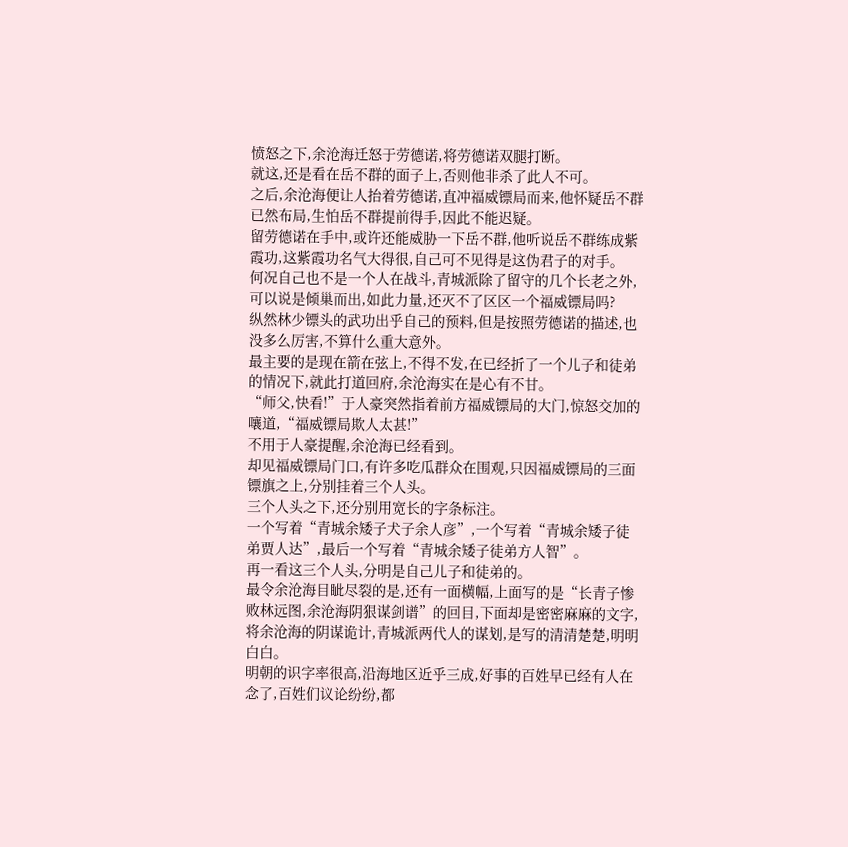愤怒之下,余沧海迁怒于劳德诺,将劳德诺双腿打断。
就这,还是看在岳不群的面子上,否则他非杀了此人不可。
之后,余沧海便让人抬着劳德诺,直冲福威镖局而来,他怀疑岳不群已然布局,生怕岳不群提前得手,因此不能迟疑。
留劳德诺在手中,或许还能威胁一下岳不群,他听说岳不群练成紫霞功,这紫霞功名气大得很,自己可不见得是这伪君子的对手。
何况自己也不是一个人在战斗,青城派除了留守的几个长老之外,可以说是倾巢而出,如此力量,还灭不了区区一个福威镖局吗?
纵然林少镖头的武功出乎自己的预料,但是按照劳德诺的描述,也没多么厉害,不算什么重大意外。
最主要的是现在箭在弦上,不得不发,在已经折了一个儿子和徒弟的情况下,就此打道回府,余沧海实在是心有不甘。
“师父,快看!”于人豪突然指着前方福威镖局的大门,惊怒交加的嚷道,“福威镖局欺人太甚!”
不用于人豪提醒,余沧海已经看到。
却见福威镖局门口,有许多吃瓜群众在围观,只因福威镖局的三面镖旗之上,分别挂着三个人头。
三个人头之下,还分别用宽长的字条标注。
一个写着“青城余矮子犬子余人彦”,一个写着“青城余矮子徒弟贾人达”,最后一个写着“青城余矮子徒弟方人智”。
再一看这三个人头,分明是自己儿子和徒弟的。
最令余沧海目眦尽裂的是,还有一面横幅,上面写的是“长青子惨败林远图,余沧海阴狠谋剑谱”的回目,下面却是密密麻麻的文字,将余沧海的阴谋诡计,青城派两代人的谋划,是写的清清楚楚,明明白白。
明朝的识字率很高,沿海地区近乎三成,好事的百姓早已经有人在念了,百姓们议论纷纷,都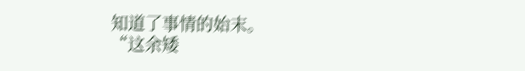知道了事情的始末。
“这余矮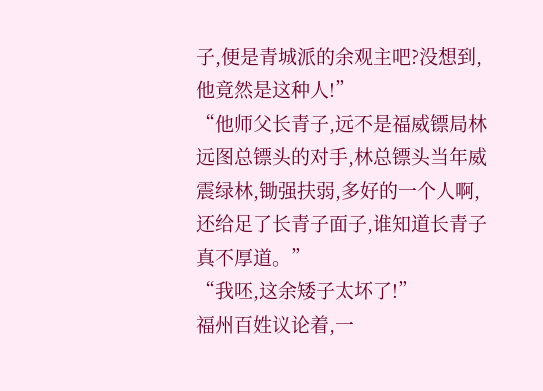子,便是青城派的余观主吧?没想到,他竟然是这种人!”
“他师父长青子,远不是福威镖局林远图总镖头的对手,林总镖头当年威震绿林,锄强扶弱,多好的一个人啊,还给足了长青子面子,谁知道长青子真不厚道。”
“我呸,这余矮子太坏了!”
福州百姓议论着,一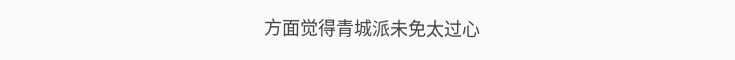方面觉得青城派未免太过心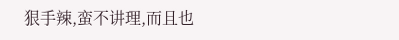狠手辣,蛮不讲理,而且也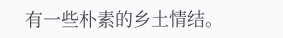有一些朴素的乡土情结。